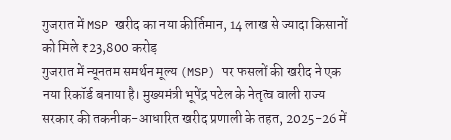गुजरात में MSP खरीद का नया कीर्तिमान, 14 लाख से ज्यादा किसानों को मिले ₹23,800 करोड़
गुजरात में न्यूनतम समर्थन मूल्य (MSP) पर फसलों की खरीद ने एक नया रिकॉर्ड बनाया है। मुख्यमंत्री भूपेंद्र पटेल के नेतृत्व वाली राज्य सरकार की तकनीक-आधारित खरीद प्रणाली के तहत, 2025-26 में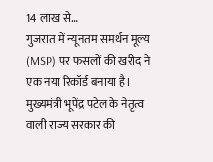14 लाख से…
गुजरात में न्यूनतम समर्थन मूल्य (MSP) पर फसलों की खरीद ने एक नया रिकॉर्ड बनाया है। मुख्यमंत्री भूपेंद्र पटेल के नेतृत्व वाली राज्य सरकार की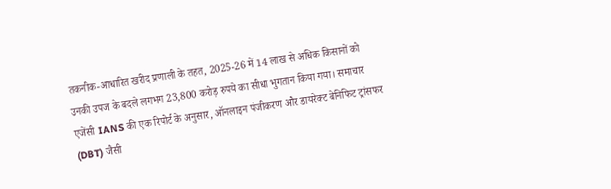तकनीक-आधारित खरीद प्रणाली के तहत, 2025-26 में 14 लाख से अधिक किसानों को उनकी उपज के बदले लगभग 23,800 करोड़ रुपये का सीधा भुगतान किया गया। समाचार एजेंसी IANS की एक रिपोर्ट के अनुसार, ऑनलाइन पंजीकरण और डायरेक्ट बेनिफिट ट्रांसफर (DBT) जैसी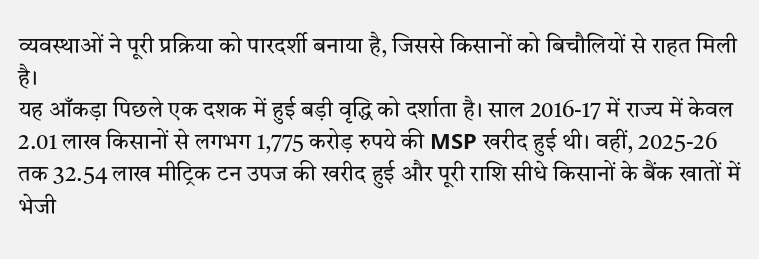व्यवस्थाओं ने पूरी प्रक्रिया को पारदर्शी बनाया है, जिससे किसानों को बिचौलियों से राहत मिली है।
यह आँकड़ा पिछले एक दशक में हुई बड़ी वृद्धि को दर्शाता है। साल 2016-17 में राज्य में केवल 2.01 लाख किसानों से लगभग 1,775 करोड़ रुपये की MSP खरीद हुई थी। वहीं, 2025-26 तक 32.54 लाख मीट्रिक टन उपज की खरीद हुई और पूरी राशि सीधे किसानों के बैंक खातों में भेजी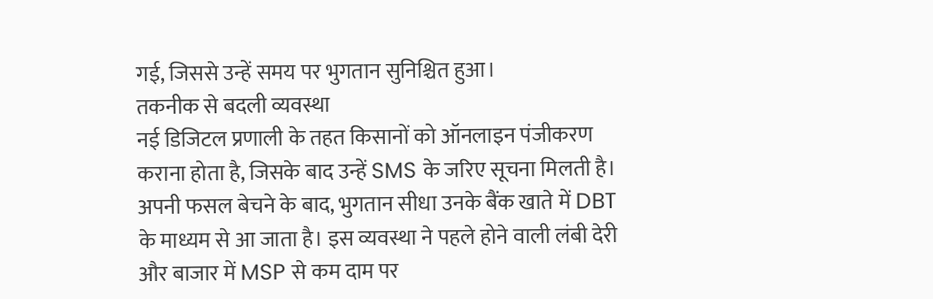गई, जिससे उन्हें समय पर भुगतान सुनिश्चित हुआ।
तकनीक से बदली व्यवस्था
नई डिजिटल प्रणाली के तहत किसानों को ऑनलाइन पंजीकरण कराना होता है, जिसके बाद उन्हें SMS के जरिए सूचना मिलती है। अपनी फसल बेचने के बाद, भुगतान सीधा उनके बैंक खाते में DBT के माध्यम से आ जाता है। इस व्यवस्था ने पहले होने वाली लंबी देरी और बाजार में MSP से कम दाम पर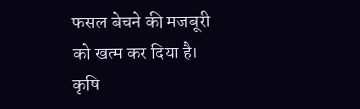फसल बेचने की मजबूरी को खत्म कर दिया है।
कृषि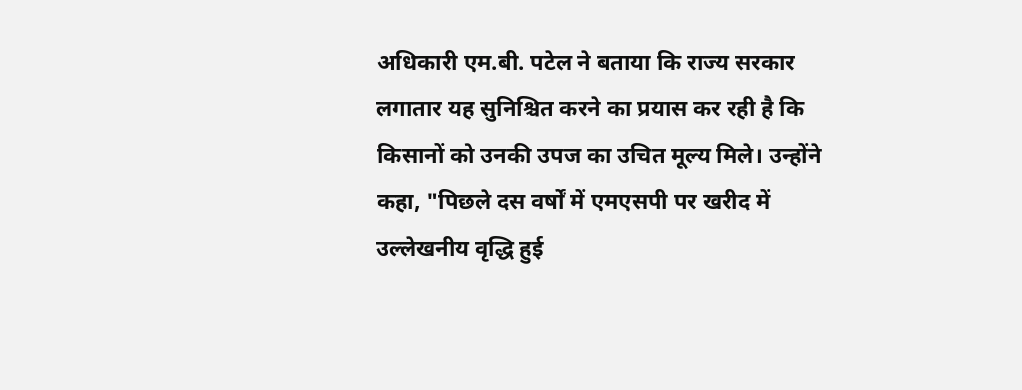अधिकारी एम.बी. पटेल ने बताया कि राज्य सरकार लगातार यह सुनिश्चित करने का प्रयास कर रही है कि किसानों को उनकी उपज का उचित मूल्य मिले। उन्होंने कहा, "पिछले दस वर्षों में एमएसपी पर खरीद में उल्लेखनीय वृद्धि हुई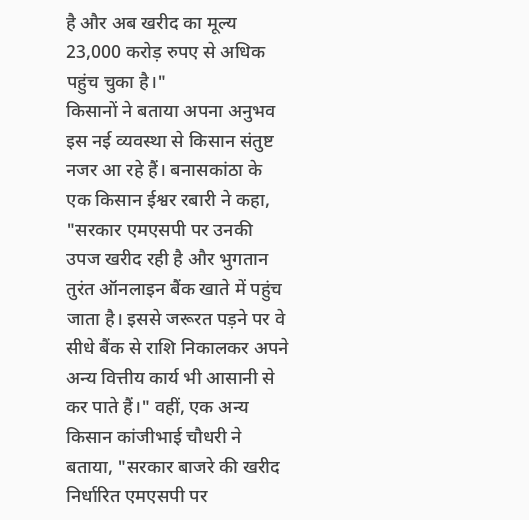है और अब खरीद का मूल्य 23,000 करोड़ रुपए से अधिक पहुंच चुका है।"
किसानों ने बताया अपना अनुभव
इस नई व्यवस्था से किसान संतुष्ट नजर आ रहे हैं। बनासकांठा के एक किसान ईश्वर रबारी ने कहा, "सरकार एमएसपी पर उनकी उपज खरीद रही है और भुगतान तुरंत ऑनलाइन बैंक खाते में पहुंच जाता है। इससे जरूरत पड़ने पर वे सीधे बैंक से राशि निकालकर अपने अन्य वित्तीय कार्य भी आसानी से कर पाते हैं।" वहीं, एक अन्य किसान कांजीभाई चौधरी ने बताया, "सरकार बाजरे की खरीद निर्धारित एमएसपी पर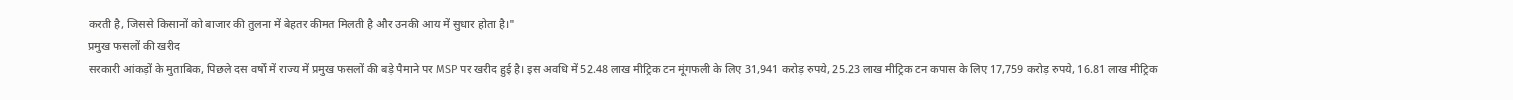करती है, जिससे किसानों को बाजार की तुलना में बेहतर कीमत मिलती है और उनकी आय में सुधार होता है।"
प्रमुख फसलों की खरीद
सरकारी आंकड़ों के मुताबिक, पिछले दस वर्षों में राज्य में प्रमुख फसलों की बड़े पैमाने पर MSP पर खरीद हुई है। इस अवधि में 52.48 लाख मीट्रिक टन मूंगफली के लिए 31,941 करोड़ रुपये, 25.23 लाख मीट्रिक टन कपास के लिए 17,759 करोड़ रुपये, 16.81 लाख मीट्रिक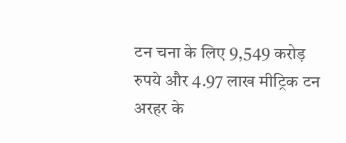टन चना के लिए 9,549 करोड़ रुपये और 4.97 लाख मीट्रिक टन अरहर के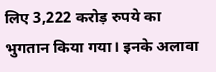लिए 3,222 करोड़ रुपये का भुगतान किया गया। इनके अलावा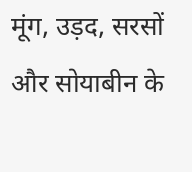मूंग, उड़द, सरसों और सोयाबीन के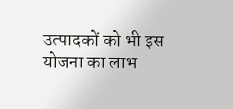उत्पादकों को भी इस योजना का लाभ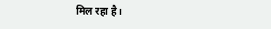मिल रहा है।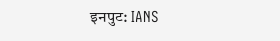इनपुट: IANS